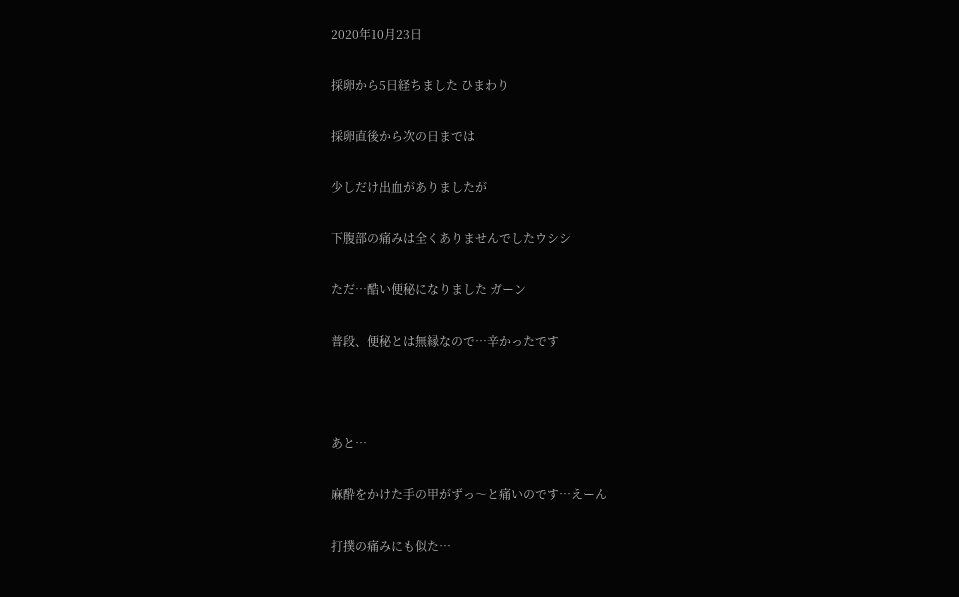2020年10月23日

採卵から5日経ちました ひまわり

採卵直後から次の日までは

少しだけ出血がありましたが

下腹部の痛みは全くありませんでしたウシシ

ただ…酷い便秘になりました ガーン

普段、便秘とは無縁なので…辛かったです



あと…

麻酔をかけた手の甲がずっ〜と痛いのです…えーん

打撲の痛みにも似た…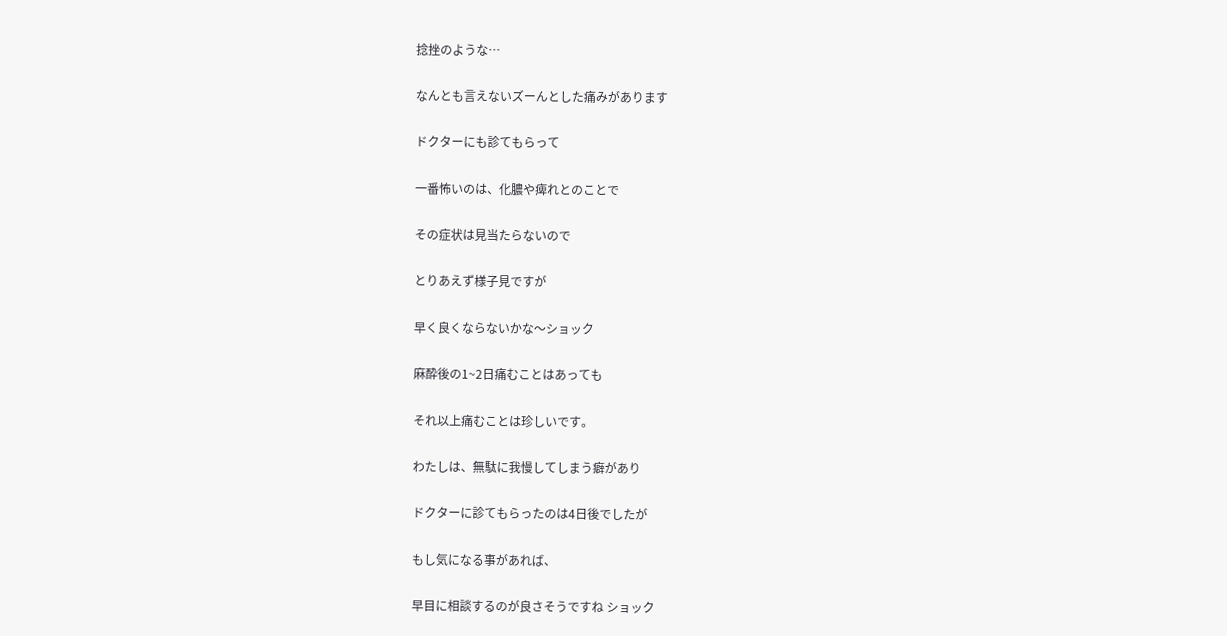捻挫のような…

なんとも言えないズーんとした痛みがあります

ドクターにも診てもらって

一番怖いのは、化膿や痺れとのことで

その症状は見当たらないので

とりあえず様子見ですが

早く良くならないかな〜ショック

麻酔後の1~2日痛むことはあっても

それ以上痛むことは珍しいです。

わたしは、無駄に我慢してしまう癖があり

ドクターに診てもらったのは4日後でしたが

もし気になる事があれば、

早目に相談するのが良さそうですね ショック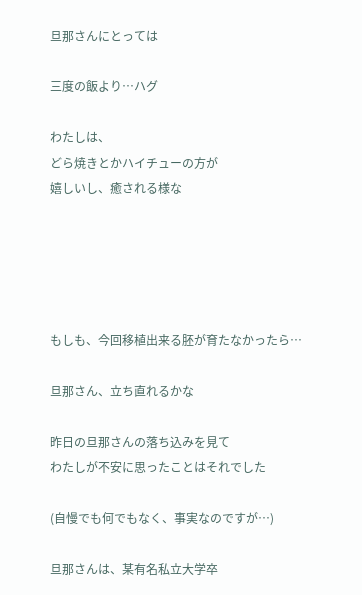旦那さんにとっては

三度の飯より…ハグ

わたしは、
どら焼きとかハイチューの方が
嬉しいし、癒される様な





もしも、今回移植出来る胚が育たなかったら…

旦那さん、立ち直れるかな

昨日の旦那さんの落ち込みを見て
わたしが不安に思ったことはそれでした

(自慢でも何でもなく、事実なのですが…)

旦那さんは、某有名私立大学卒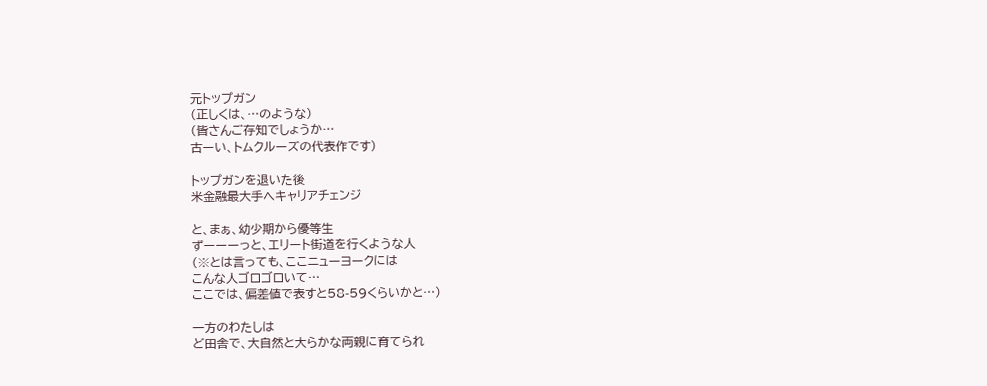元トップガン
(正しくは、…のような)
(皆さんご存知でしょうか…
古ーい、トムクルーズの代表作です)

トップガンを退いた後
米金融最大手へキャリアチェンジ

と、まぁ、幼少期から優等生
ずーーーっと、エリート街道を行くような人
(※とは言っても、ここニューヨークには
こんな人ゴロゴロいて…
ここでは、偏差値で表すと58-59くらいかと…)

一方のわたしは
ど田舎で、大自然と大らかな両親に育てられ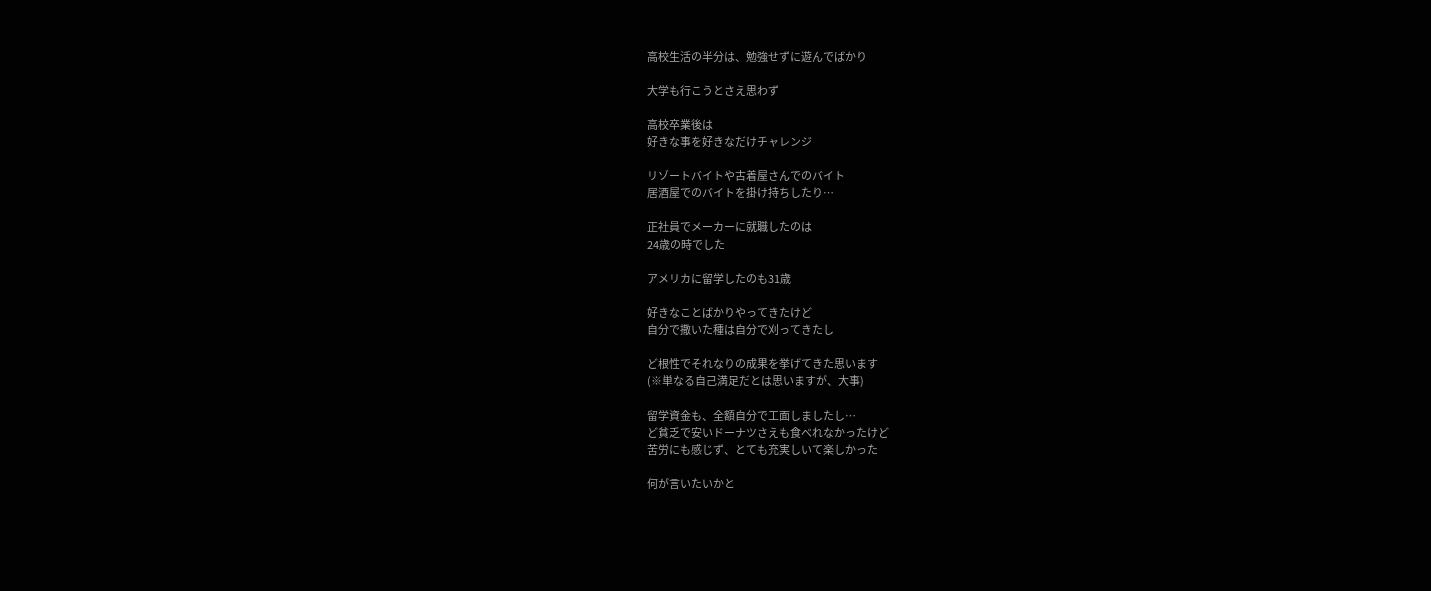高校生活の半分は、勉強せずに遊んでばかり

大学も行こうとさえ思わず

高校卒業後は
好きな事を好きなだけチャレンジ

リゾートバイトや古着屋さんでのバイト
居酒屋でのバイトを掛け持ちしたり…

正社員でメーカーに就職したのは
24歳の時でした

アメリカに留学したのも31歳

好きなことばかりやってきたけど
自分で撒いた種は自分で刈ってきたし

ど根性でそれなりの成果を挙げてきた思います
(※単なる自己満足だとは思いますが、大事)

留学資金も、全額自分で工面しましたし…
ど貧乏で安いドーナツさえも食べれなかったけど
苦労にも感じず、とても充実しいて楽しかった

何が言いたいかと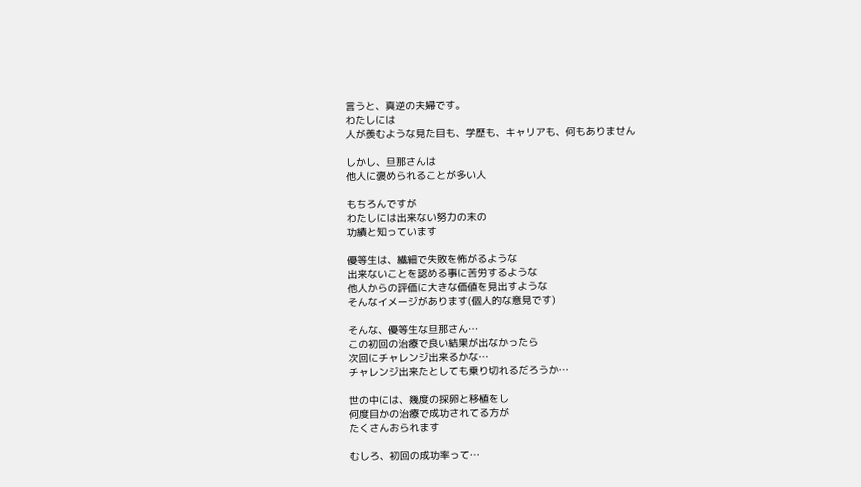言うと、真逆の夫婦です。
わたしには
人が羨むような見た目も、学歴も、キャリアも、何もありません

しかし、旦那さんは
他人に褒められることが多い人

もちろんですが
わたしには出来ない努力の末の
功績と知っています

優等生は、繊細で失敗を怖がるような
出来ないことを認める事に苦労するような
他人からの評価に大きな価値を見出すような
そんなイメージがあります(個人的な意見です)

そんな、優等生な旦那さん…
この初回の治療で良い結果が出なかったら
次回にチャレンジ出来るかな…
チャレンジ出来たとしても乗り切れるだろうか…

世の中には、幾度の採卵と移植をし
何度目かの治療で成功されてる方が
たくさんおられます

むしろ、初回の成功率って…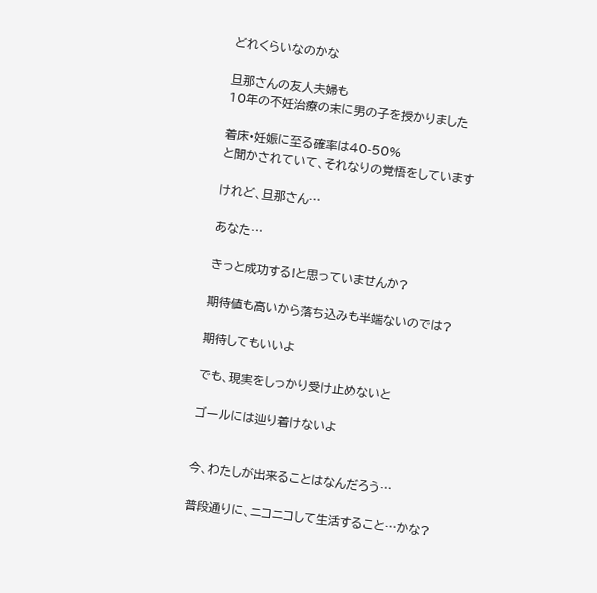どれくらいなのかな

旦那さんの友人夫婦も
10年の不妊治療の末に男の子を授かりました

着床•妊娠に至る確率は40-50%
と聞かされていて、それなりの覚悟をしています

けれど、旦那さん…

あなた…

きっと成功する!と思っていませんか?

期待値も高いから落ち込みも半端ないのでは?

期待してもいいよ

でも、現実をしっかり受け止めないと

ゴールには辿り着けないよ


今、わたしが出来ることはなんだろう…

普段通りに、ニコニコして生活すること…かな?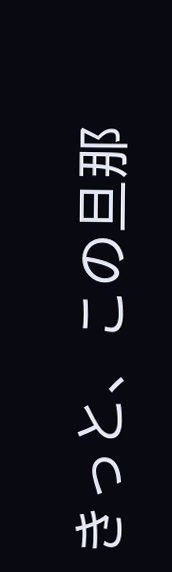きっと、この旦那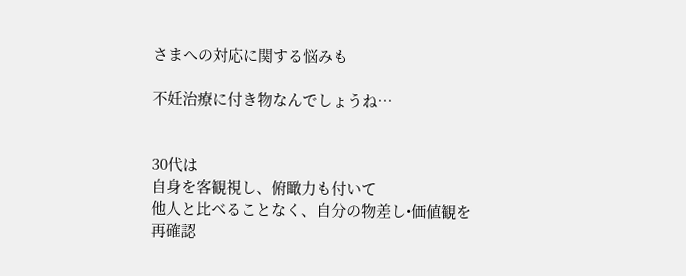さまへの対応に関する悩みも

不妊治療に付き物なんでしょうね…


30代は
自身を客観視し、俯瞰力も付いて
他人と比べることなく、自分の物差し•価値観を
再確認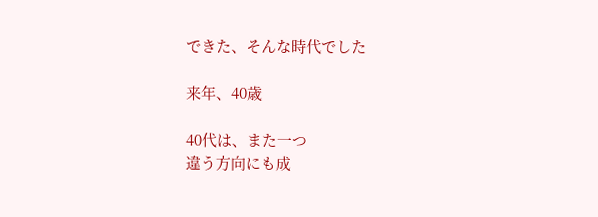できた、そんな時代でした

来年、40歳

40代は、また一つ
違う方向にも成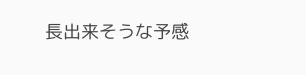長出来そうな予感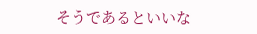そうであるといいな